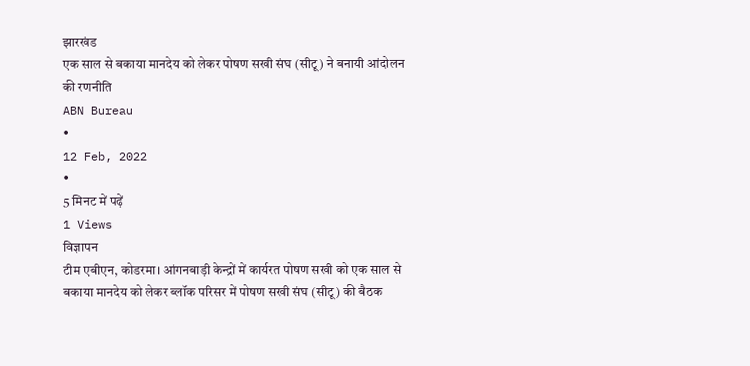झारखंड
एक साल से बकाया मानदेय को लेकर पोषण सखी संघ (सीटू) ने बनायी आंदोलन की रणनीति
ABN Bureau
•
12 Feb, 2022
•
5 मिनट में पढ़ें
1 Views
विज्ञापन
टीम एबीएन, कोडरमा। आंगनबाड़ी केन्द्रों में कार्यरत पोषण सखी को एक साल से बकाया मानदेय को लेकर ब्लॉक परिसर में पोषण सखी संघ (सीटू) की बैठक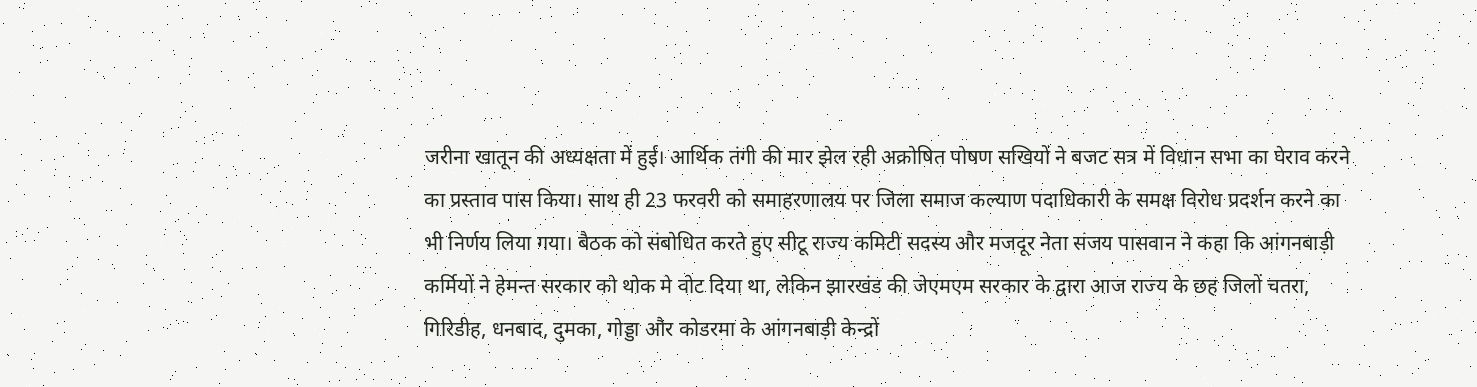जरीना खातून की अध्यक्षता में हुई। आर्थिक तंगी की मार झेल रही अक्रोषित पोषण सखियों ने बजट सत्र में विधान सभा का घेराव करने का प्रस्ताव पास किया। साथ ही 23 फरवरी को समाहरणालय पर जिला समाज कल्याण पदाधिकारी के समक्ष विरोध प्रदर्शन करने का भी निर्णय लिया गया। बैठक को संबोधित करते हुए सीटू राज्य कमिटी सदस्य और मजदूर नेता संजय पासवान ने कहा कि आंगनबाड़ी कर्मियों ने हेमन्त सरकार को थोक मे वोट दिया था, लेकिन झारखंड की जेएमएम सरकार के द्वारा आज राज्य के छह जिलों चतरा, गिरिडीह, धनबाद, दुमका, गोड्डा और कोडरमा के आंगनबाड़ी केन्द्रों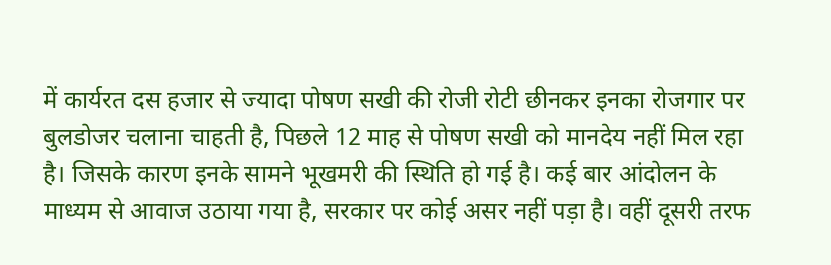में कार्यरत दस हजार से ज्यादा पोषण सखी की रोजी रोटी छीनकर इनका रोजगार पर बुलडोजर चलाना चाहती है, पिछले 12 माह से पोषण सखी को मानदेय नहीं मिल रहा है। जिसके कारण इनके सामने भूखमरी की स्थिति हो गई है। कई बार आंदोलन के माध्यम से आवाज उठाया गया है, सरकार पर कोई असर नहीं पड़ा है। वहीं दूसरी तरफ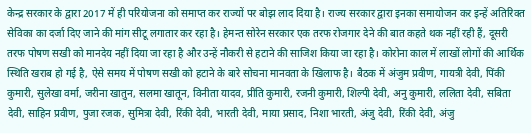केन्द्र सरकार के द्वारा 2017 में ही परियोजना को समाप्त कर राज्यों पर बोझ लाद दिया है। राज्य सरकार द्वारा इनका समायोजन कर इन्हें अतिरिक्त सेविका का दर्जा दिए जाने की मांग सीटू लगातार कर रहा है। हेमन्त सोरेन सरकार एक तरफ रोजगार देने की बात कहते थक नहीं रही हैं, दूसरी तरफ पोषण सखी को मानदेय नहीं दिया जा रहा है और उन्हें नौकरी से हटाने की साजिश किया जा रहा है। कोरोना काल में लाखों लोगों की आर्थिक स्थिति खराब हो गई है, ऐसे समय में पोषण सखी को हटाने के बारे सोचना मानवता के खिलाफ है। बैठक में अंजुम प्रवीण, गायत्री देवी, पिंकी कुमारी, सुलेखा वर्मा, जरीना खातुन, सलमा खातून, विनीता यादव, प्रीति कुमारी, रजनी कुमारी, शिल्पी देवी, अनु कुमारी, ललिता देवी, सबिता देवी, साहिन प्रवीण, पुजा रजक, सुमित्रा देवी, रिंकी देवी, भारती देवी, माया प्रसाद, निशा भारती, अंजु देवी, रिंकी देवी, अंजु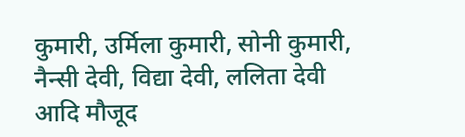कुमारी, उर्मिला कुमारी, सोनी कुमारी, नैन्सी देवी, विद्या देवी, ललिता देवी आदि मौजूद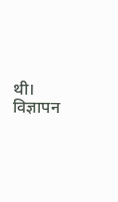थी।
विज्ञापन